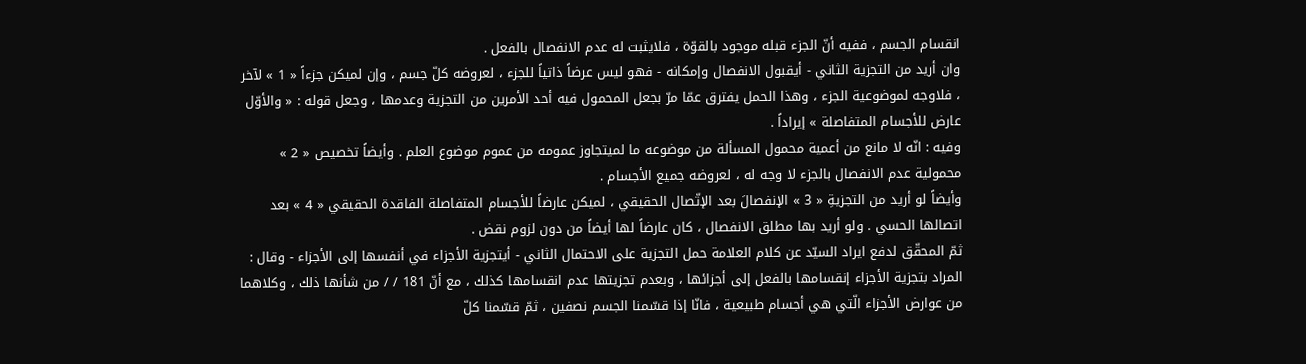انقسام الجسم ، ففيه أنّ الجزء قبله موجود بالقوّة ، فلايثبت له عدم الانفصال بالفعل .
وان أريد من التجزية الثاني - أيقبول الانفصال وإمكانه - فهو ليس عرضاً ذاتياً للجزء ، لعروضه كلّ جسم ، وإن لميكن جزءاً « 1 » لآخر ، فلاوجه لموضوعية الجزء ، وهذا الحمل يفترق عمّا مرّ بجعل المحمول فيه أحد الأمرين من التجزية وعدمها ، وجعل قوله : « والأوّل عارض للأجسام المتفاصلة » إيراداً .
وفيه : انّه لا مانع من أعمية محمول المسألة من موضوعه ما لميتجاوز عمومه من عموم موضوع العلم . وأيضاً تخصيص « 2 » محمولية عدم الانفصال بالجزء لا وجه له ، لعروضه جميع الأجسام .
وأيضاً لو أريد من التجزيةِ « 3 » الإنفصالَ بعد الإتّصال الحقيقي ، لميكن عارضاً للأجسام المتفاصلة الفاقدة الحقيقي « 4 » بعد اتصالها الحسي . ولو أريد بها مطلق الانفصال ، كان عارضاً لها أيضاً من دون لزوم نقض .
ثمّ المحقّق لدفع ايراد السيّد عن كلام العلامة حمل التجزية على الاحتمال الثاني - أيتجزية الأجزاء في أنفسها إلى الأجزاء - وقال : المراد بتجزية الأجزاء إنقسامها بالفعل إلى أجزائها ، وبعدم تجزيتها عدم انقسامها كذلك ، مع أنّ 181 / / من شأنها ذلك ، وكلاهما من عوارض الأجزاء الّتي هي أجسام طبيعية ، فانّا إذا قسّمنا الجسم نصفين ، ثمّ قسّمنا كلّ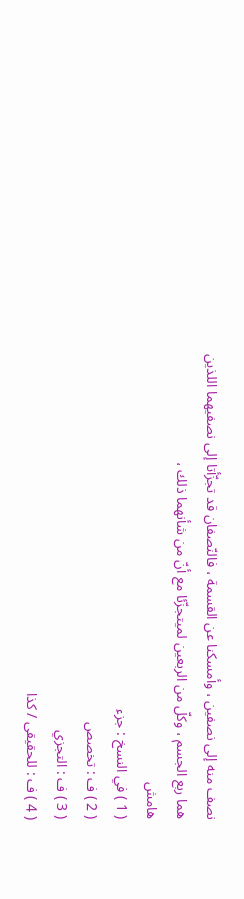نصف منه إلى نصفين ، وأمسكنا عن القسمة ، فالنّصفان قد تجزّأتا إلى نصفيهما اللذين هما ربع الجسم ، وكلّ من الربعين لميتجزّئا مع أنّ من شأنهما ذلك ،
هامش
( 1 ) في النسخ : جزء
( 2 ) ف : تخصص
( 3 ) ف : التجزي
( 4 ) ف : للحقيقى / كذا